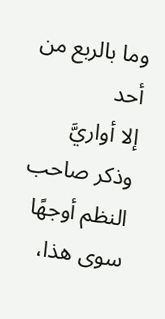وما بالربع من أحد
إلا أواريَّ
وذكر صاحب النظم أوجهًا سوى هذا،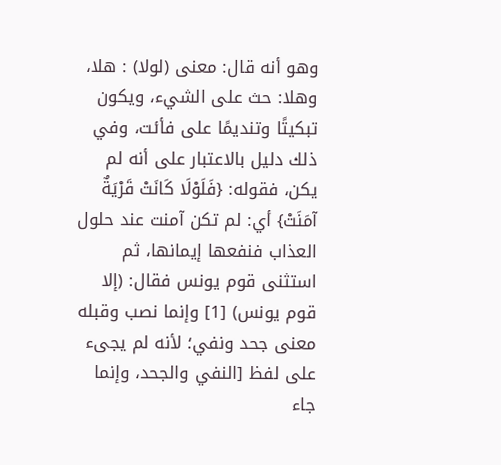وهو أنه قال: معنى (لولا) : هلا، وهلا: حث على الشيء، ويكون تبكيتًا وتنديمًا على فأئت، وفي ذلك دليل بالاعتبار على أنه لم يكن، فقوله: {فَلَوْلَا كَانَتْ قَرْيَةٌ آمَنَتْ} أي: لم تكن آمنت عند حلول العذاب فنفعها إيمانها، ثم استثنى قوم يونس فقال: (إلا قوم يونس) [1] وإنما نصب وقبله معنى جحد ونفي؛ لأنه لم يجىء على لفظ [النفي والجحد، وإنما جاء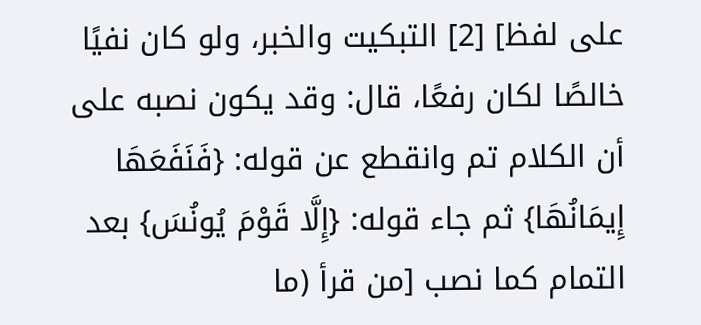على لفظ] [2] التبكيت والخبر، ولو كان نفيًا خالصًا لكان رفعًا، قال: وقد يكون نصبه على أن الكلام تم وانقطع عن قوله: {فَنَفَعَهَا إِيمَانُهَا} ثم جاء قوله: {إِلَّا قَوْمَ يُونُسَ} بعد التمام كما نصب [من قرأ (ما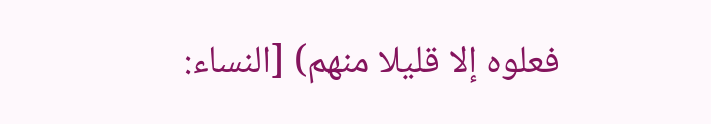فعلوه إلا قليلا منهم) [النساء: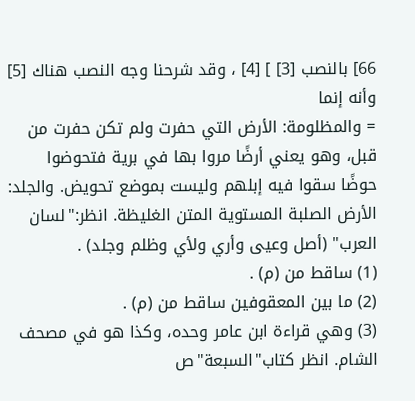66] بالنصب [3] ] [4] ، وقد شرحنا وجه النصب هناك [5] وأنه إنما
= والمظلومة: الأرض التي حفرت ولم تكن حفرت من قبل، وهو يعني أرضًا مروا بها في برية فتحوضوا حوضًا سقوا فيه إبلهم وليست بموضع تحويض. والجلد: الأرض الصلبة المستوية المتن الغليظة. انظر:"لسان العرب" (أصل وعيى وأري ولأي وظلم وجلد) .
(1) ساقط من (م) .
(2) ما بين المعقوفين ساقط من (م) .
(3) وهي قراءة ابن عامر وحده، وكذا هو في مصحف الشام. انظر كتاب"السبعة"ص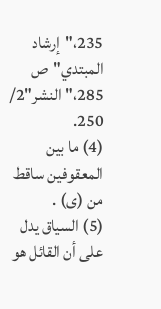235،"إرشاد المبتدي"ص 285،"النشر"2/ 250.
(4) ما بين المعقوفين ساقط من (ى) .
(5) السياق يدل على أن القائل هو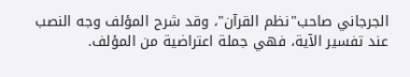الجرجاني صاحب"نظم القرآن"، وقد شرح المؤلف وجه النصب عند تفسير الآية، فهي جملة اعتراضية من المؤلف.